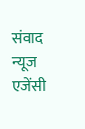संवाद न्यूज एजेंसी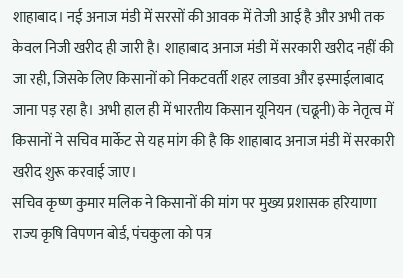शाहाबाद। नई अनाज मंडी में सरसों की आवक में तेजी आई है और अभी तक केवल निजी खरीद ही जारी है। शाहाबाद अनाज मंडी में सरकारी खरीद नहीं की जा रही, जिसके लिए किसानों को निकटवर्ती शहर लाडवा और इस्माईलाबाद जाना पड़ रहा है। अभी हाल ही में भारतीय किसान यूनियन (चढूनी) के नेतृत्व में किसानों ने सचिव मार्केट से यह मांग की है कि शाहाबाद अनाज मंडी में सरकारी खरीद शुरू करवाई जाए।
सचिव कृष्ण कुमार मलिक ने किसानों की मांग पर मुख्य प्रशासक हरियाणा राज्य कृषि विपणन बोर्ड, पंचकुला को पत्र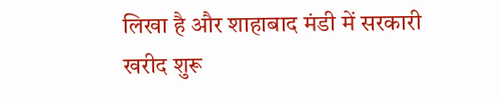लिखा है और शाहाबाद मंडी में सरकारी खरीद शुरू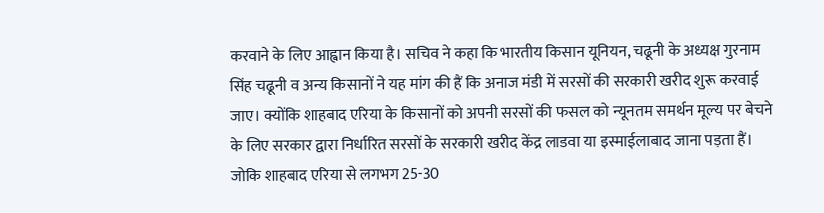करवाने के लिए आह्वान किया है। सचिव ने कहा कि भारतीय किसान यूनियन, चढूनी के अध्यक्ष गुरनाम सिंह चढूनी व अन्य किसानों ने यह मांग की हैं कि अनाज मंडी में सरसों की सरकारी खरीद शुरू करवाई जाए। क्योंकि शाहबाद एरिया के किसानों को अपनी सरसों की फसल को न्यूनतम समर्थन मूल्य पर बेचने के लिए सरकार द्वारा निर्धारित सरसों के सरकारी खरीद केंद्र लाडवा या इस्माईलाबाद जाना पड़ता हैं। जोकि शाहबाद एरिया से लगभग 25-30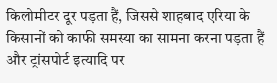किलोमीटर दूर पड़ता हैं, जिससे शाहबाद एरिया के किसानों को काफी समस्या का सामना करना पड़ता हैं और ट्रांसपोर्ट इत्यादि पर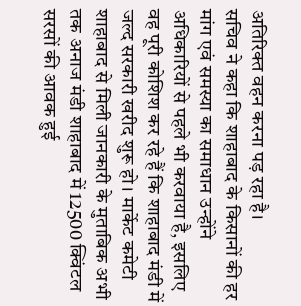अतिरिक्त वहन करना पड़ रहा है।
सचिव ने कहा कि शाहाबाद के किसानों की हर मांग एवं समस्या का समाधान उन्होंने अधिकारियों से पहले भी करवाया है, इसलिए वह पूरी कोशिश कर रहे हैं कि शाहाबाद मंडी में जल्द सरकारी खरीद शुरू हो। मार्केट कमेटी शाहाबाद से मिली जानकारी के मुताबिक अभी तक अनाज मंडी शाहाबाद में 12500 क्विंटल सरसों की आवक हुई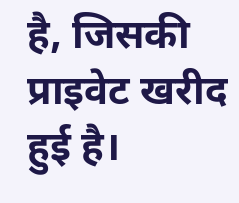है, जिसकी प्राइवेट खरीद हुई है।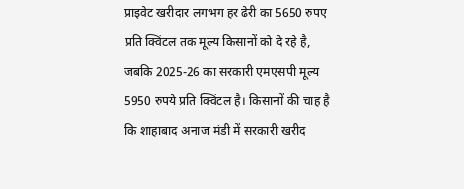प्राइवेट खरीदार लगभग हर ढेरी का 5650 रुपए प्रति क्विंटल तक मूल्य किसानों को दे रहे है, जबकि 2025-26 का सरकारी एमएसपी मूल्य 5950 रुपये प्रति क्विंटल है। किसानों की चाह है कि शाहाबाद अनाज मंडी में सरकारी खरीद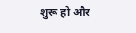शुरू हो और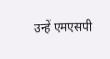उन्हें एमएसपी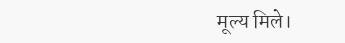मूल्य मिले।